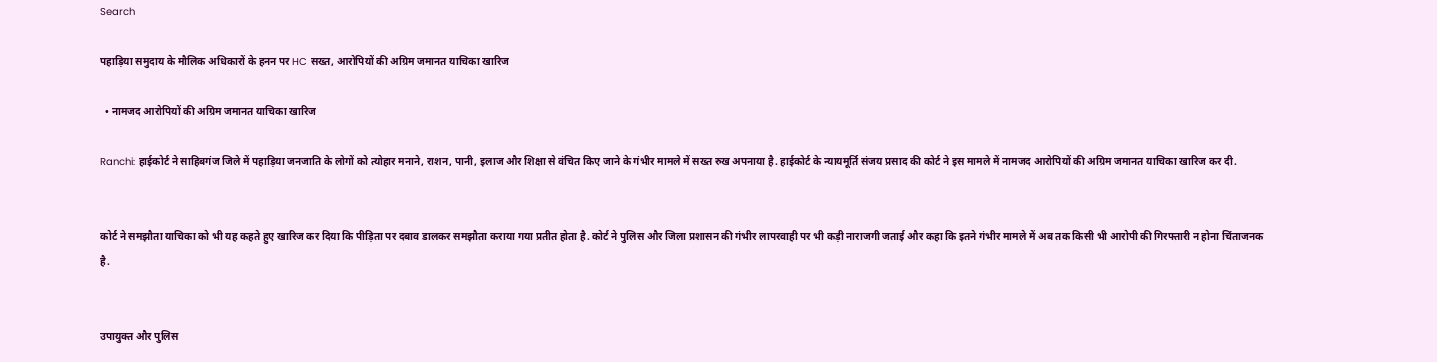Search

पहाड़िया समुदाय के मौलिक अधिकारों के हनन पर HC सख्त, आरोपियों की अग्रिम जमानत याचिका खारिज

  • नामजद आरोपियों की अग्रिम जमानत याचिका खारिज

Ranchi: हाईकोर्ट ने साहिबगंज जिले में पहाड़िया जनजाति के लोगों को त्योहार मनाने, राशन, पानी, इलाज और शिक्षा से वंचित किए जाने के गंभीर मामले में सख्त रुख अपनाया है. हाईकोर्ट के न्यायमूर्ति संजय प्रसाद की कोर्ट ने इस मामले में नामजद आरोपियों की अग्रिम जमानत याचिका खारिज कर दी.


कोर्ट ने समझौता याचिका को भी यह कहते हुए खारिज कर दिया कि पीड़िता पर दबाव डालकर समझौता कराया गया प्रतीत होता है. कोर्ट ने पुलिस और जिला प्रशासन की गंभीर लापरवाही पर भी कड़ी नाराजगी जताई और कहा कि इतने गंभीर मामले में अब तक किसी भी आरोपी की गिरफ्तारी न होना चिंताजनक है.


उपायुक्त और पुलिस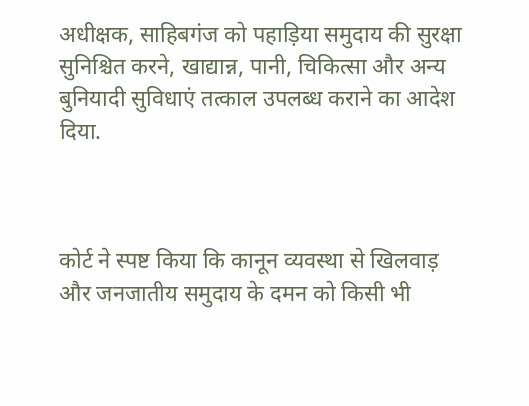अधीक्षक, साहिबगंज को पहाड़िया समुदाय की सुरक्षा सुनिश्चित करने, खाद्यान्न, पानी, चिकित्सा और अन्य बुनियादी सुविधाएं तत्काल उपलब्ध कराने का आदेश दिया.



कोर्ट ने स्पष्ट किया कि कानून व्यवस्था से खिलवाड़ और जनजातीय समुदाय के दमन को किसी भी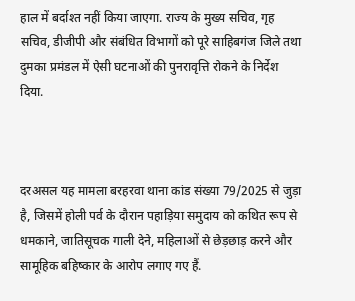हाल में बर्दाश्त नहीं किया जाएगा. राज्य के मुख्य सचिव, गृह सचिव, डीजीपी और संबंधित विभागों को पूरे साहिबगंज जिले तथा दुमका प्रमंडल में ऐसी घटनाओं की पुनरावृत्ति रोकने के निर्देश दिया.



दरअसल यह मामला बरहरवा थाना कांड संख्या 79/2025 से जुड़ा है, जिसमें होली पर्व के दौरान पहाड़िया समुदाय को कथित रूप से धमकाने, जातिसूचक गाली देने, महिलाओं से छेड़छाड़ करने और सामूहिक बहिष्कार के आरोप लगाए गए हैं.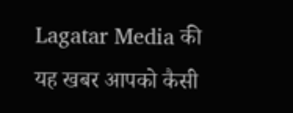Lagatar Media की यह खबर आपको कैसी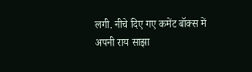लगी. नीचे दिए गए कमेंट बॉक्स में अपनी राय साझा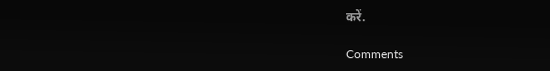करें.

Comments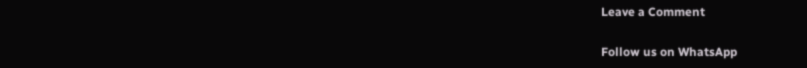Leave a Comment

Follow us on WhatsApp